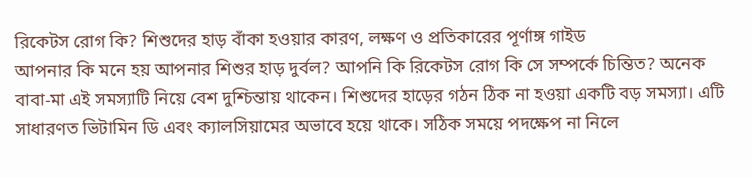রিকেটস রোগ কি? শিশুদের হাড় বাঁকা হওয়ার কারণ, লক্ষণ ও প্রতিকারের পূর্ণাঙ্গ গাইড
আপনার কি মনে হয় আপনার শিশুর হাড় দুর্বল? আপনি কি রিকেটস রোগ কি সে সম্পর্কে চিন্তিত? অনেক বাবা-মা এই সমস্যাটি নিয়ে বেশ দুশ্চিন্তায় থাকেন। শিশুদের হাড়ের গঠন ঠিক না হওয়া একটি বড় সমস্যা। এটি সাধারণত ভিটামিন ডি এবং ক্যালসিয়ামের অভাবে হয়ে থাকে। সঠিক সময়ে পদক্ষেপ না নিলে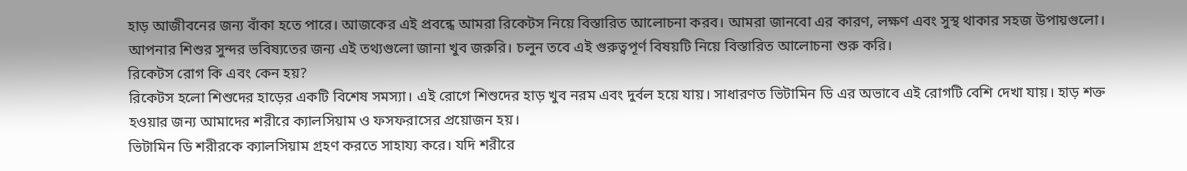হাড় আজীবনের জন্য বাঁকা হতে পারে। আজকের এই প্রবন্ধে আমরা রিকেটস নিয়ে বিস্তারিত আলোচনা করব। আমরা জানবো এর কারণ, লক্ষণ এবং সুস্থ থাকার সহজ উপায়গুলো। আপনার শিশুর সুন্দর ভবিষ্যতের জন্য এই তথ্যগুলো জানা খুব জরুরি। চলুন তবে এই গুরুত্বপূর্ণ বিষয়টি নিয়ে বিস্তারিত আলোচনা শুরু করি।
রিকেটস রোগ কি এবং কেন হয়?
রিকেটস হলো শিশুদের হাড়ের একটি বিশেষ সমস্যা। এই রোগে শিশুদের হাড় খুব নরম এবং দুর্বল হয়ে যায়। সাধারণত ভিটামিন ডি এর অভাবে এই রোগটি বেশি দেখা যায়। হাড় শক্ত হওয়ার জন্য আমাদের শরীরে ক্যালসিয়াম ও ফসফরাসের প্রয়োজন হয়।
ভিটামিন ডি শরীরকে ক্যালসিয়াম গ্রহণ করতে সাহায্য করে। যদি শরীরে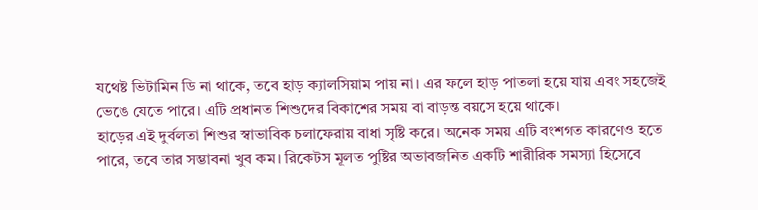যথেষ্ট ভিটামিন ডি না থাকে, তবে হাড় ক্যালসিয়াম পায় না। এর ফলে হাড় পাতলা হয়ে যায় এবং সহজেই ভেঙে যেতে পারে। এটি প্রধানত শিশুদের বিকাশের সময় বা বাড়ন্ত বয়সে হয়ে থাকে।
হাড়ের এই দুর্বলতা শিশুর স্বাভাবিক চলাফেরায় বাধা সৃষ্টি করে। অনেক সময় এটি বংশগত কারণেও হতে পারে, তবে তার সম্ভাবনা খুব কম। রিকেটস মূলত পুষ্টির অভাবজনিত একটি শারীরিক সমস্যা হিসেবে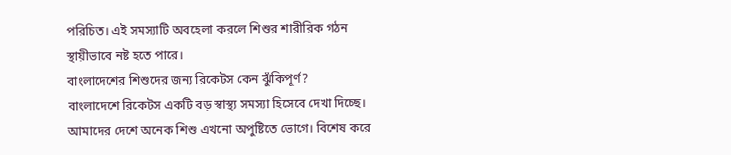পরিচিত। এই সমস্যাটি অবহেলা করলে শিশুর শারীরিক গঠন স্থায়ীভাবে নষ্ট হতে পারে।
বাংলাদেশের শিশুদের জন্য রিকেটস কেন ঝুঁকিপূর্ণ?
বাংলাদেশে রিকেটস একটি বড় স্বাস্থ্য সমস্যা হিসেবে দেখা দিচ্ছে। আমাদের দেশে অনেক শিশু এখনো অপুষ্টিতে ভোগে। বিশেষ করে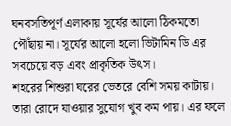ঘনবসতিপূর্ণ এলাকায় সূর্যের আলো ঠিকমতো পৌঁছায় না। সূর্যের আলো হলো ভিটামিন ডি এর সবচেয়ে বড় এবং প্রাকৃতিক উৎস।
শহরের শিশুরা ঘরের ভেতরে বেশি সময় কাটায়। তারা রোদে যাওয়ার সুযোগ খুব কম পায়। এর ফলে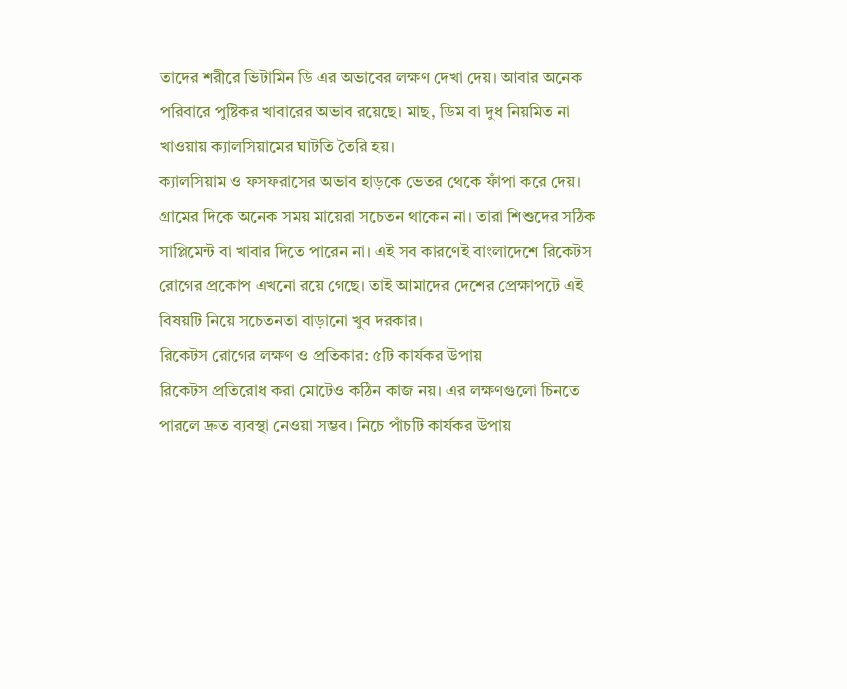তাদের শরীরে ভিটামিন ডি এর অভাবের লক্ষণ দেখা দেয়। আবার অনেক পরিবারে পুষ্টিকর খাবারের অভাব রয়েছে। মাছ, ডিম বা দুধ নিয়মিত না খাওয়ায় ক্যালসিয়ামের ঘাটতি তৈরি হয়।
ক্যালসিয়াম ও ফসফরাসের অভাব হাড়কে ভেতর থেকে ফাঁপা করে দেয়। গ্রামের দিকে অনেক সময় মায়েরা সচেতন থাকেন না। তারা শিশুদের সঠিক সাপ্লিমেন্ট বা খাবার দিতে পারেন না। এই সব কারণেই বাংলাদেশে রিকেটস রোগের প্রকোপ এখনো রয়ে গেছে। তাই আমাদের দেশের প্রেক্ষাপটে এই বিষয়টি নিয়ে সচেতনতা বাড়ানো খুব দরকার।
রিকেটস রোগের লক্ষণ ও প্রতিকার: ৫টি কার্যকর উপায়
রিকেটস প্রতিরোধ করা মোটেও কঠিন কাজ নয়। এর লক্ষণগুলো চিনতে পারলে দ্রুত ব্যবস্থা নেওয়া সম্ভব। নিচে পাঁচটি কার্যকর উপায়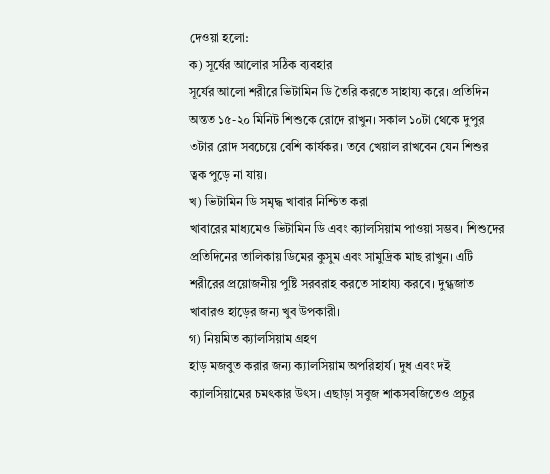দেওয়া হলো:
ক) সূর্যের আলোর সঠিক ব্যবহার
সূর্যের আলো শরীরে ভিটামিন ডি তৈরি করতে সাহায্য করে। প্রতিদিন অন্তত ১৫-২০ মিনিট শিশুকে রোদে রাখুন। সকাল ১০টা থেকে দুপুর ৩টার রোদ সবচেয়ে বেশি কার্যকর। তবে খেয়াল রাখবেন যেন শিশুর ত্বক পুড়ে না যায়।
খ) ভিটামিন ডি সমৃদ্ধ খাবার নিশ্চিত করা
খাবারের মাধ্যমেও ভিটামিন ডি এবং ক্যালসিয়াম পাওয়া সম্ভব। শিশুদের প্রতিদিনের তালিকায় ডিমের কুসুম এবং সামুদ্রিক মাছ রাখুন। এটি শরীরের প্রয়োজনীয় পুষ্টি সরবরাহ করতে সাহায্য করবে। দুগ্ধজাত খাবারও হাড়ের জন্য খুব উপকারী।
গ) নিয়মিত ক্যালসিয়াম গ্রহণ
হাড় মজবুত করার জন্য ক্যালসিয়াম অপরিহার্য। দুধ এবং দই ক্যালসিয়ামের চমৎকার উৎস। এছাড়া সবুজ শাকসবজিতেও প্রচুর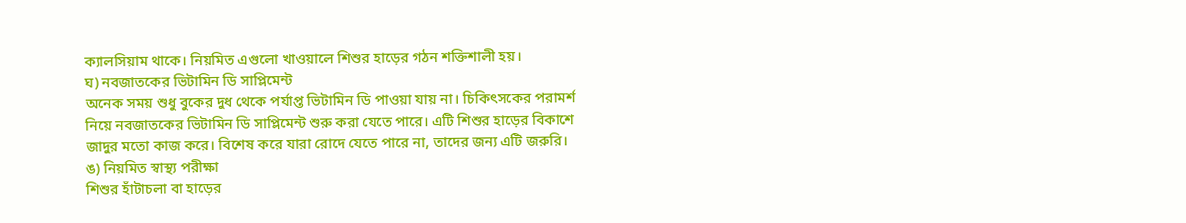ক্যালসিয়াম থাকে। নিয়মিত এগুলো খাওয়ালে শিশুর হাড়ের গঠন শক্তিশালী হয়।
ঘ) নবজাতকের ভিটামিন ডি সাপ্লিমেন্ট
অনেক সময় শুধু বুকের দুধ থেকে পর্যাপ্ত ভিটামিন ডি পাওয়া যায় না। চিকিৎসকের পরামর্শ নিয়ে নবজাতকের ভিটামিন ডি সাপ্লিমেন্ট শুরু করা যেতে পারে। এটি শিশুর হাড়ের বিকাশে জাদুর মতো কাজ করে। বিশেষ করে যারা রোদে যেতে পারে না, তাদের জন্য এটি জরুরি।
ঙ) নিয়মিত স্বাস্থ্য পরীক্ষা
শিশুর হাঁটাচলা বা হাড়ের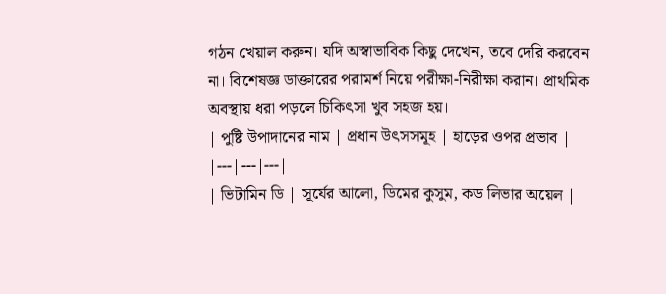গঠন খেয়াল করুন। যদি অস্বাভাবিক কিছু দেখেন, তবে দেরি করবেন না। বিশেষজ্ঞ ডাক্তারের পরামর্শ নিয়ে পরীক্ষা-নিরীক্ষা করান। প্রাথমিক অবস্থায় ধরা পড়লে চিকিৎসা খুব সহজ হয়।
| পুষ্টি উপাদানের নাম | প্রধান উৎসসমূহ | হাড়ের ওপর প্রভাব |
|---|---|---|
| ভিটামিন ডি | সূর্যের আলো, ডিমের কুসুম, কড লিভার অয়েল |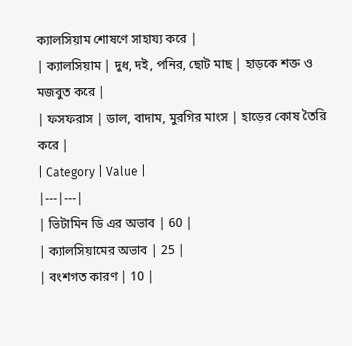ক্যালসিয়াম শোষণে সাহায্য করে |
| ক্যালসিয়াম | দুধ, দই, পনির, ছোট মাছ | হাড়কে শক্ত ও মজবুত করে |
| ফসফরাস | ডাল, বাদাম, মুরগির মাংস | হাড়ের কোষ তৈরি করে |
| Category | Value |
|---|---|
| ভিটামিন ডি এর অভাব | 60 |
| ক্যালসিয়ামের অভাব | 25 |
| বংশগত কারণ | 10 |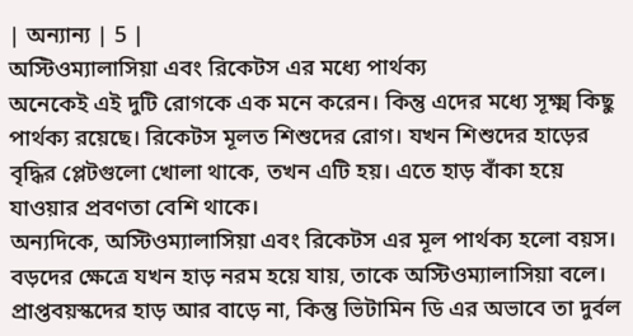| অন্যান্য | 5 |
অস্টিওম্যালাসিয়া এবং রিকেটস এর মধ্যে পার্থক্য
অনেকেই এই দুটি রোগকে এক মনে করেন। কিন্তু এদের মধ্যে সূক্ষ্ম কিছু পার্থক্য রয়েছে। রিকেটস মূলত শিশুদের রোগ। যখন শিশুদের হাড়ের বৃদ্ধির প্লেটগুলো খোলা থাকে, তখন এটি হয়। এতে হাড় বাঁকা হয়ে যাওয়ার প্রবণতা বেশি থাকে।
অন্যদিকে, অস্টিওম্যালাসিয়া এবং রিকেটস এর মূল পার্থক্য হলো বয়স। বড়দের ক্ষেত্রে যখন হাড় নরম হয়ে যায়, তাকে অস্টিওম্যালাসিয়া বলে। প্রাপ্তবয়স্কদের হাড় আর বাড়ে না, কিন্তু ভিটামিন ডি এর অভাবে তা দুর্বল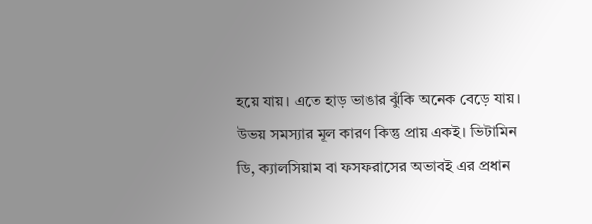হয়ে যায়। এতে হাড় ভাঙার ঝুঁকি অনেক বেড়ে যায়।
উভয় সমস্যার মূল কারণ কিন্তু প্রায় একই। ভিটামিন ডি, ক্যালসিয়াম বা ফসফরাসের অভাবই এর প্রধান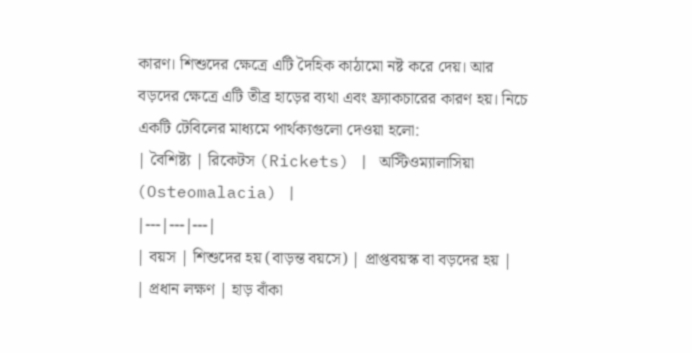কারণ। শিশুদের ক্ষেত্রে এটি দৈহিক কাঠামো নষ্ট করে দেয়। আর বড়দের ক্ষেত্রে এটি তীব্র হাড়ের ব্যথা এবং ফ্র্যাকচারের কারণ হয়। নিচে একটি টেবিলের মাধ্যমে পার্থক্যগুলো দেওয়া হলো:
| বৈশিষ্ট্য | রিকেটস (Rickets) | অস্টিওম্যালাসিয়া (Osteomalacia) |
|---|---|---|
| বয়স | শিশুদের হয় (বাড়ন্ত বয়সে) | প্রাপ্তবয়স্ক বা বড়দের হয় |
| প্রধান লক্ষণ | হাড় বাঁকা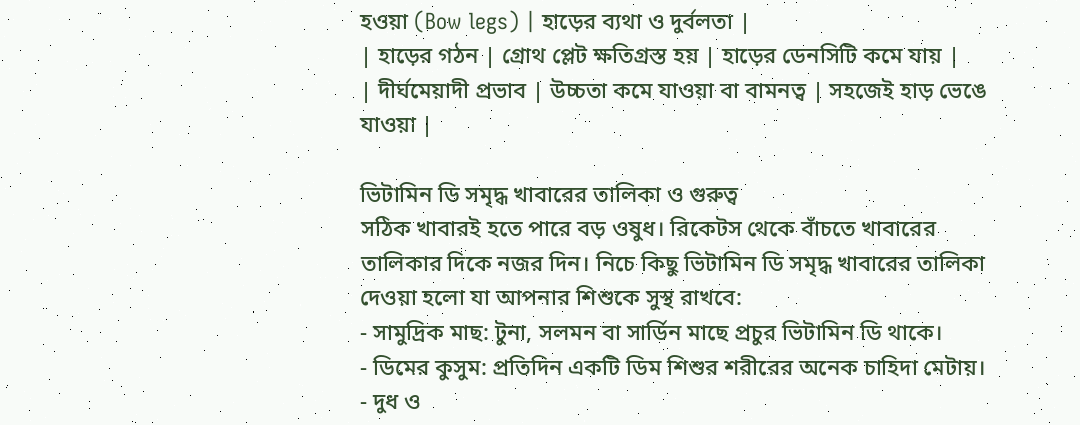হওয়া (Bow legs) | হাড়ের ব্যথা ও দুর্বলতা |
| হাড়ের গঠন | গ্রোথ প্লেট ক্ষতিগ্রস্ত হয় | হাড়ের ডেনসিটি কমে যায় |
| দীর্ঘমেয়াদী প্রভাব | উচ্চতা কমে যাওয়া বা বামনত্ব | সহজেই হাড় ভেঙে যাওয়া |

ভিটামিন ডি সমৃদ্ধ খাবারের তালিকা ও গুরুত্ব
সঠিক খাবারই হতে পারে বড় ওষুধ। রিকেটস থেকে বাঁচতে খাবারের তালিকার দিকে নজর দিন। নিচে কিছু ভিটামিন ডি সমৃদ্ধ খাবারের তালিকা দেওয়া হলো যা আপনার শিশুকে সুস্থ রাখবে:
- সামুদ্রিক মাছ: টুনা, সলমন বা সার্ডিন মাছে প্রচুর ভিটামিন ডি থাকে।
- ডিমের কুসুম: প্রতিদিন একটি ডিম শিশুর শরীরের অনেক চাহিদা মেটায়।
- দুধ ও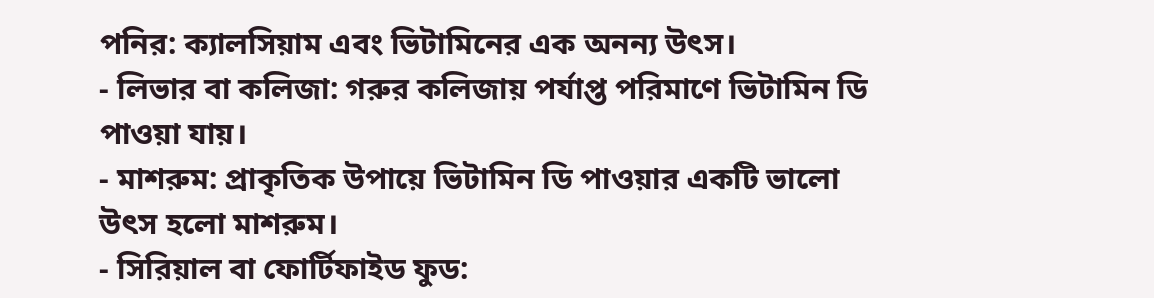পনির: ক্যালসিয়াম এবং ভিটামিনের এক অনন্য উৎস।
- লিভার বা কলিজা: গরুর কলিজায় পর্যাপ্ত পরিমাণে ভিটামিন ডি পাওয়া যায়।
- মাশরুম: প্রাকৃতিক উপায়ে ভিটামিন ডি পাওয়ার একটি ভালো উৎস হলো মাশরুম।
- সিরিয়াল বা ফোর্টিফাইড ফুড: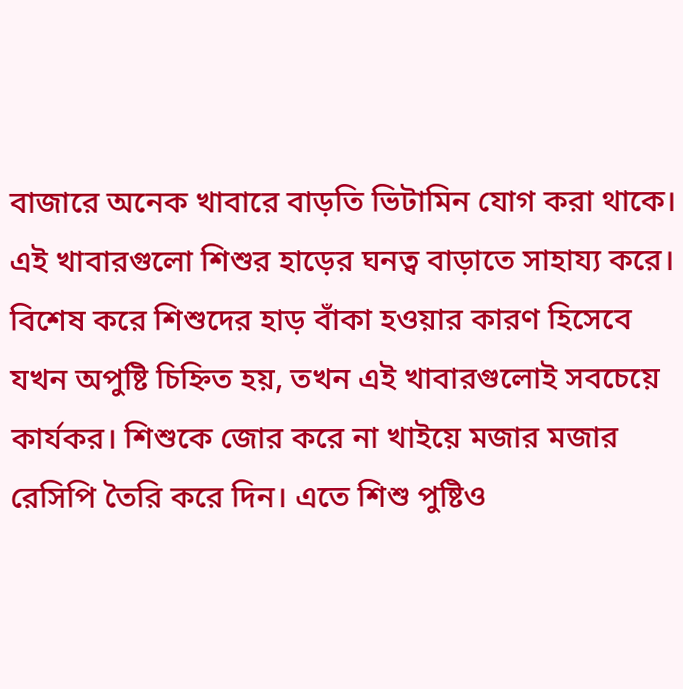বাজারে অনেক খাবারে বাড়তি ভিটামিন যোগ করা থাকে।
এই খাবারগুলো শিশুর হাড়ের ঘনত্ব বাড়াতে সাহায্য করে। বিশেষ করে শিশুদের হাড় বাঁকা হওয়ার কারণ হিসেবে যখন অপুষ্টি চিহ্নিত হয়, তখন এই খাবারগুলোই সবচেয়ে কার্যকর। শিশুকে জোর করে না খাইয়ে মজার মজার রেসিপি তৈরি করে দিন। এতে শিশু পুষ্টিও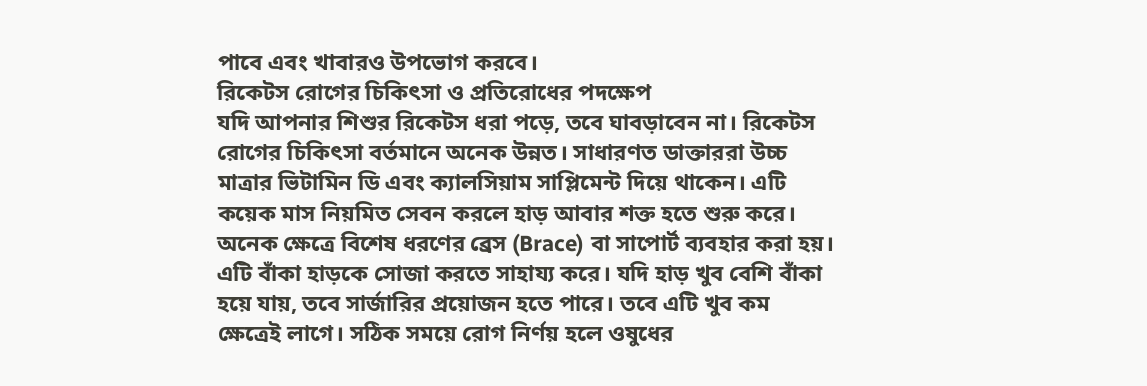পাবে এবং খাবারও উপভোগ করবে।
রিকেটস রোগের চিকিৎসা ও প্রতিরোধের পদক্ষেপ
যদি আপনার শিশুর রিকেটস ধরা পড়ে, তবে ঘাবড়াবেন না। রিকেটস রোগের চিকিৎসা বর্তমানে অনেক উন্নত। সাধারণত ডাক্তাররা উচ্চ মাত্রার ভিটামিন ডি এবং ক্যালসিয়াম সাপ্লিমেন্ট দিয়ে থাকেন। এটি কয়েক মাস নিয়মিত সেবন করলে হাড় আবার শক্ত হতে শুরু করে।
অনেক ক্ষেত্রে বিশেষ ধরণের ব্রেস (Brace) বা সাপোর্ট ব্যবহার করা হয়। এটি বাঁকা হাড়কে সোজা করতে সাহায্য করে। যদি হাড় খুব বেশি বাঁকা হয়ে যায়, তবে সার্জারির প্রয়োজন হতে পারে। তবে এটি খুব কম ক্ষেত্রেই লাগে। সঠিক সময়ে রোগ নির্ণয় হলে ওষুধের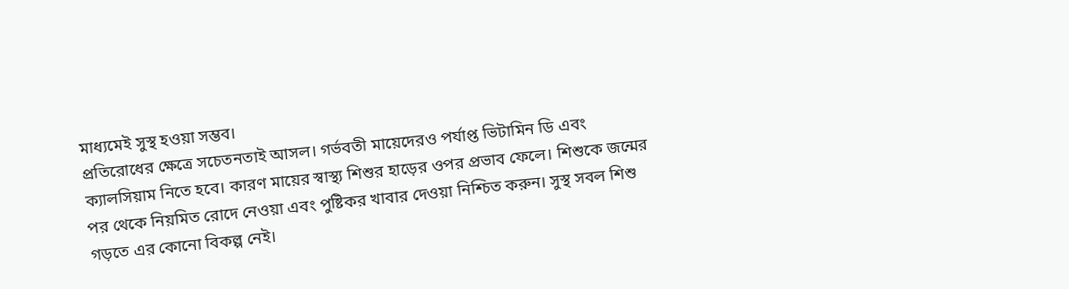মাধ্যমেই সুস্থ হওয়া সম্ভব।
প্রতিরোধের ক্ষেত্রে সচেতনতাই আসল। গর্ভবতী মায়েদেরও পর্যাপ্ত ভিটামিন ডি এবং ক্যালসিয়াম নিতে হবে। কারণ মায়ের স্বাস্থ্য শিশুর হাড়ের ওপর প্রভাব ফেলে। শিশুকে জন্মের পর থেকে নিয়মিত রোদে নেওয়া এবং পুষ্টিকর খাবার দেওয়া নিশ্চিত করুন। সুস্থ সবল শিশু গড়তে এর কোনো বিকল্প নেই।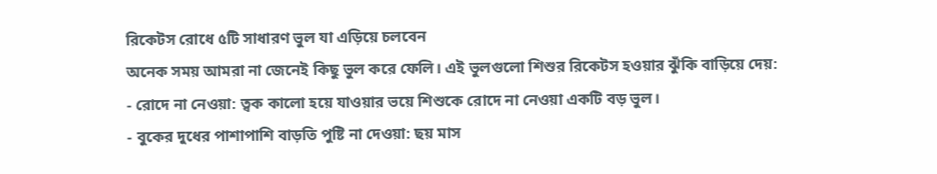রিকেটস রোধে ৫টি সাধারণ ভুল যা এড়িয়ে চলবেন
অনেক সময় আমরা না জেনেই কিছু ভুল করে ফেলি। এই ভুলগুলো শিশুর রিকেটস হওয়ার ঝুঁকি বাড়িয়ে দেয়:
- রোদে না নেওয়া: ত্বক কালো হয়ে যাওয়ার ভয়ে শিশুকে রোদে না নেওয়া একটি বড় ভুল।
- বুকের দুধের পাশাপাশি বাড়তি পুষ্টি না দেওয়া: ছয় মাস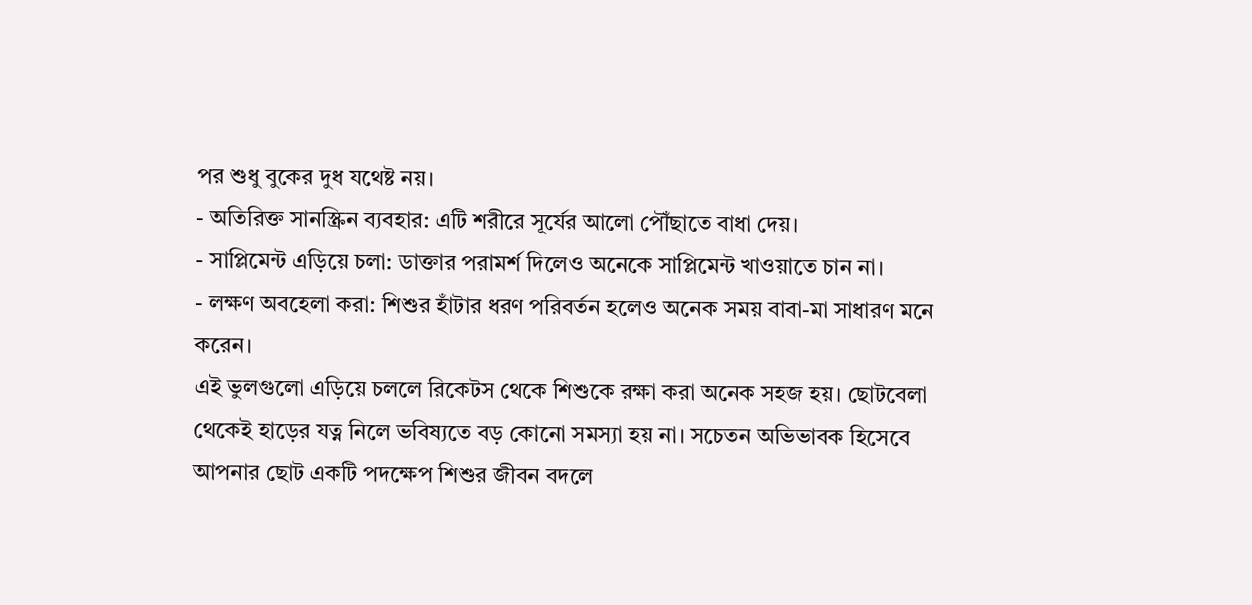পর শুধু বুকের দুধ যথেষ্ট নয়।
- অতিরিক্ত সানস্ক্রিন ব্যবহার: এটি শরীরে সূর্যের আলো পৌঁছাতে বাধা দেয়।
- সাপ্লিমেন্ট এড়িয়ে চলা: ডাক্তার পরামর্শ দিলেও অনেকে সাপ্লিমেন্ট খাওয়াতে চান না।
- লক্ষণ অবহেলা করা: শিশুর হাঁটার ধরণ পরিবর্তন হলেও অনেক সময় বাবা-মা সাধারণ মনে করেন।
এই ভুলগুলো এড়িয়ে চললে রিকেটস থেকে শিশুকে রক্ষা করা অনেক সহজ হয়। ছোটবেলা থেকেই হাড়ের যত্ন নিলে ভবিষ্যতে বড় কোনো সমস্যা হয় না। সচেতন অভিভাবক হিসেবে আপনার ছোট একটি পদক্ষেপ শিশুর জীবন বদলে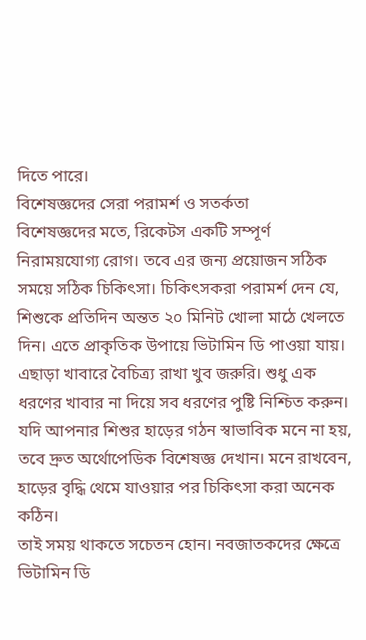দিতে পারে।
বিশেষজ্ঞদের সেরা পরামর্শ ও সতর্কতা
বিশেষজ্ঞদের মতে, রিকেটস একটি সম্পূর্ণ নিরাময়যোগ্য রোগ। তবে এর জন্য প্রয়োজন সঠিক সময়ে সঠিক চিকিৎসা। চিকিৎসকরা পরামর্শ দেন যে, শিশুকে প্রতিদিন অন্তত ২০ মিনিট খোলা মাঠে খেলতে দিন। এতে প্রাকৃতিক উপায়ে ভিটামিন ডি পাওয়া যায়।
এছাড়া খাবারে বৈচিত্র্য রাখা খুব জরুরি। শুধু এক ধরণের খাবার না দিয়ে সব ধরণের পুষ্টি নিশ্চিত করুন। যদি আপনার শিশুর হাড়ের গঠন স্বাভাবিক মনে না হয়, তবে দ্রুত অর্থোপেডিক বিশেষজ্ঞ দেখান। মনে রাখবেন, হাড়ের বৃদ্ধি থেমে যাওয়ার পর চিকিৎসা করা অনেক কঠিন।
তাই সময় থাকতে সচেতন হোন। নবজাতকদের ক্ষেত্রে ভিটামিন ডি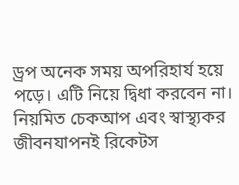ড্রপ অনেক সময় অপরিহার্য হয়ে পড়ে। এটি নিয়ে দ্বিধা করবেন না। নিয়মিত চেকআপ এবং স্বাস্থ্যকর জীবনযাপনই রিকেটস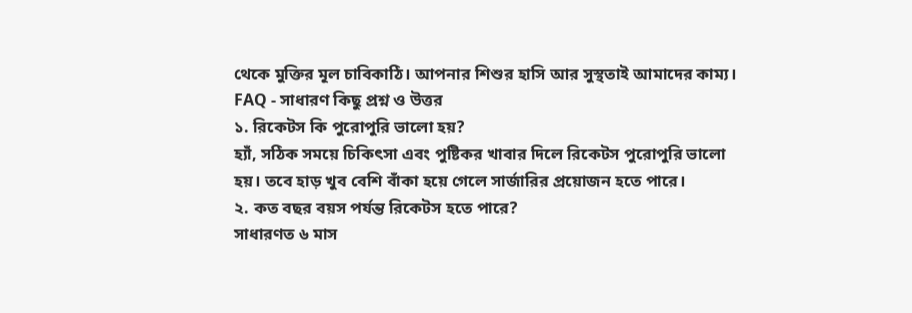থেকে মুক্তির মূল চাবিকাঠি। আপনার শিশুর হাসি আর সুস্থতাই আমাদের কাম্য।
FAQ - সাধারণ কিছু প্রশ্ন ও উত্তর
১. রিকেটস কি পুরোপুরি ভালো হয়?
হ্যাঁ, সঠিক সময়ে চিকিৎসা এবং পুষ্টিকর খাবার দিলে রিকেটস পুরোপুরি ভালো হয়। তবে হাড় খুব বেশি বাঁকা হয়ে গেলে সার্জারির প্রয়োজন হতে পারে।
২. কত বছর বয়স পর্যন্ত রিকেটস হতে পারে?
সাধারণত ৬ মাস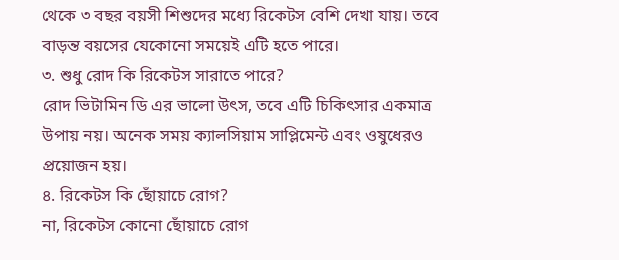থেকে ৩ বছর বয়সী শিশুদের মধ্যে রিকেটস বেশি দেখা যায়। তবে বাড়ন্ত বয়সের যেকোনো সময়েই এটি হতে পারে।
৩. শুধু রোদ কি রিকেটস সারাতে পারে?
রোদ ভিটামিন ডি এর ভালো উৎস, তবে এটি চিকিৎসার একমাত্র উপায় নয়। অনেক সময় ক্যালসিয়াম সাপ্লিমেন্ট এবং ওষুধেরও প্রয়োজন হয়।
৪. রিকেটস কি ছোঁয়াচে রোগ?
না, রিকেটস কোনো ছোঁয়াচে রোগ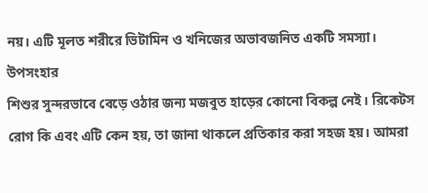নয়। এটি মূলত শরীরে ভিটামিন ও খনিজের অভাবজনিত একটি সমস্যা।
উপসংহার
শিশুর সুন্দরভাবে বেড়ে ওঠার জন্য মজবুত হাড়ের কোনো বিকল্প নেই। রিকেটস রোগ কি এবং এটি কেন হয়, তা জানা থাকলে প্রতিকার করা সহজ হয়। আমরা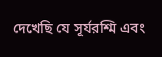দেখেছি যে সূর্যরশ্মি এবং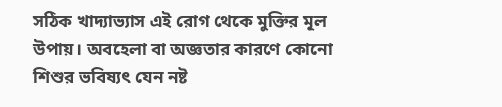সঠিক খাদ্যাভ্যাস এই রোগ থেকে মুক্তির মূল উপায়। অবহেলা বা অজ্ঞতার কারণে কোনো শিশুর ভবিষ্যৎ যেন নষ্ট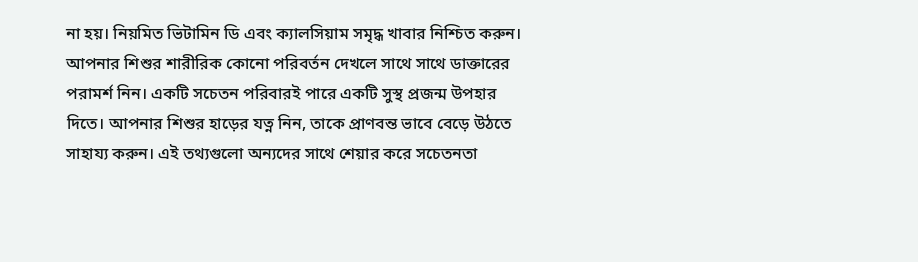না হয়। নিয়মিত ভিটামিন ডি এবং ক্যালসিয়াম সমৃদ্ধ খাবার নিশ্চিত করুন। আপনার শিশুর শারীরিক কোনো পরিবর্তন দেখলে সাথে সাথে ডাক্তারের পরামর্শ নিন। একটি সচেতন পরিবারই পারে একটি সুস্থ প্রজন্ম উপহার দিতে। আপনার শিশুর হাড়ের যত্ন নিন, তাকে প্রাণবন্ত ভাবে বেড়ে উঠতে সাহায্য করুন। এই তথ্যগুলো অন্যদের সাথে শেয়ার করে সচেতনতা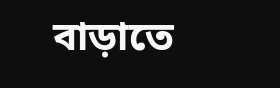বাড়াতে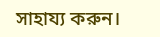সাহায্য করুন।